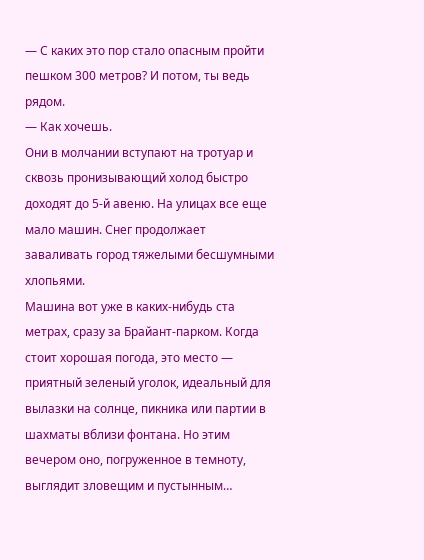— С каких это пор стало опасным пройти пешком 300 метров? И потом, ты ведь рядом.
— Как хочешь.
Они в молчании вступают на тротуар и сквозь пронизывающий холод быстро доходят до 5-й авеню. На улицах все еще мало машин. Снег продолжает заваливать город тяжелыми бесшумными хлопьями.
Машина вот уже в каких-нибудь ста метрах, сразу за Брайант-парком. Когда стоит хорошая погода, это место — приятный зеленый уголок, идеальный для вылазки на солнце, пикника или партии в шахматы вблизи фонтана. Но этим вечером оно, погруженное в темноту, выглядит зловещим и пустынным…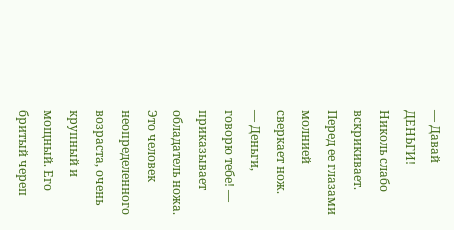— Давай ДЕНЬГИ!
Николь слабо вскрикивает.
Перед ее глазами молнией сверкает нож.
— Деньги, говорю тебе! — приказывает обладатель ножа.
Это человек неопределенного возраста, очень крупный и мощный. Его бритый череп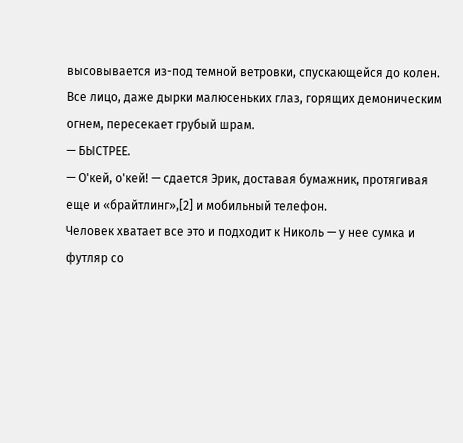высовывается из-под темной ветровки, спускающейся до колен. Все лицо, даже дырки малюсеньких глаз, горящих демоническим огнем, пересекает грубый шрам.
— БЫСТРЕЕ.
— О'кей, о'кей! — сдается Эрик, доставая бумажник, протягивая еще и «брайтлинг»,[2] и мобильный телефон.
Человек хватает все это и подходит к Николь — у нее сумка и футляр со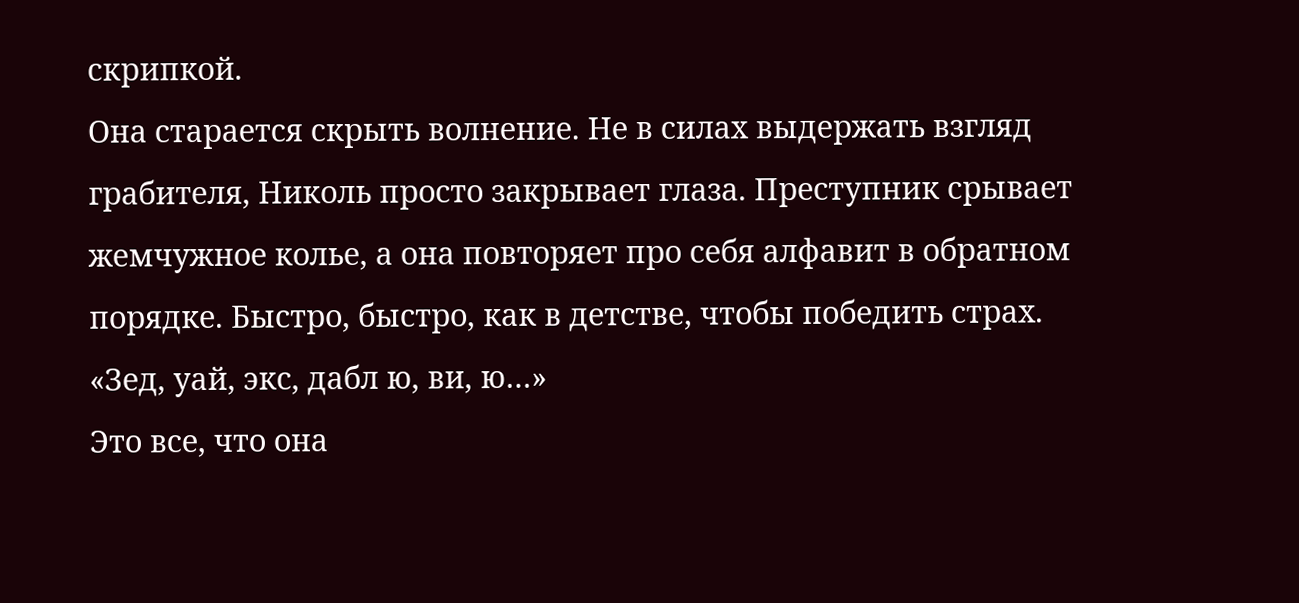скрипкой.
Она старается скрыть волнение. Не в силах выдержать взгляд грабителя, Николь просто закрывает глаза. Преступник срывает жемчужное колье, а она повторяет про себя алфавит в обратном порядке. Быстро, быстро, как в детстве, чтобы победить страх.
«Зед, уай, экс, дабл ю, ви, ю…»
Это все, что она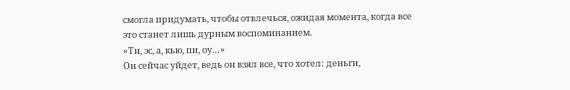смогла придумать, чтобы отвлечься, ожидая момента, когда все это станет лишь дурным воспоминанием.
«Ти, эс, а, кью, пи, оу…»
Он сейчас уйдет, ведь он взял все, что хотел: деньги,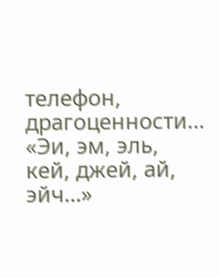телефон, драгоценности…
«Эи, эм, эль, кей, джей, ай, эйч…»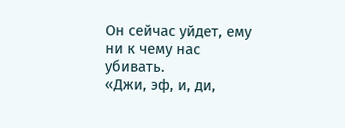Он сейчас уйдет, ему ни к чему нас убивать.
«Джи, эф, и, ди,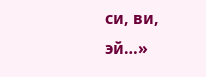си, ви, эй…»